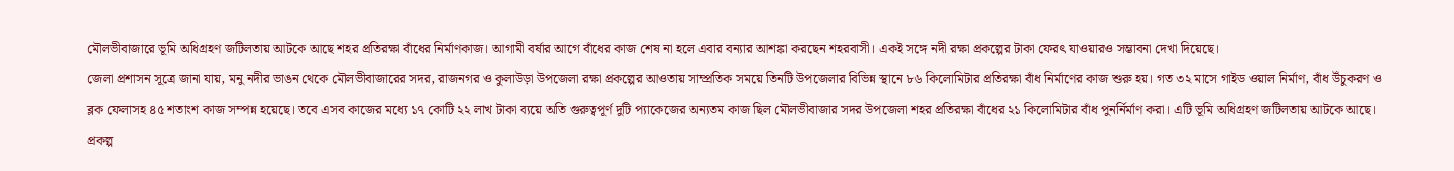মৌলভীবাজারে ভূমি অধিগ্রহণ জটিলতায় আটকে আছে শহর প্রতিরক্ষা বাঁধের নির্মাণকাজ। আগামী বর্ষার আগে বাঁধের কাজ শেষ না হলে এবার বন্যার আশঙ্কা করছেন শহরবাসী। একই সঙ্গে নদী রক্ষা প্রকল্পের টাকা ফেরৎ যাওয়ারও সম্ভাবনা দেখা দিয়েছে।
জেলা প্রশাসন সূত্রে জানা যায়, মনু নদীর ভাঙন থেকে মৌলভীবাজারের সদর, রাজনগর ও কুলাউড়া উপজেলা রক্ষা প্রকল্পের আওতায় সাম্প্রতিক সময়ে তিনটি উপজেলার বিভিন্ন স্থানে ৮৬ কিলোমিটার প্রতিরক্ষা বাঁধ নির্মাণের কাজ শুরু হয়। গত ৩২ মাসে গাইড ওয়াল নির্মাণ, বাঁধ উঁচুকরণ ও ব্লক ফেলাসহ ৪৫ শতাংশ কাজ সম্পন্ন হয়েছে। তবে এসব কাজের মধ্যে ১৭ কোটি ২২ লাখ টাকা ব্যয়ে অতি গুরুত্বপূর্ণ দুটি প্যাকেজের অন্যতম কাজ ছিল মৌলভীবাজার সদর উপজেলা শহর প্রতিরক্ষা বাঁধের ২১ কিলোমিটার বাঁধ পুনর্নির্মাণ করা। এটি ভূমি অধিগ্রহণ জটিলতায় আটকে আছে। প্রকল্প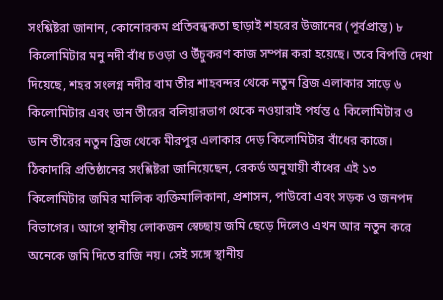সংশ্লিষ্টরা জানান, কোনোরকম প্রতিবন্ধকতা ছাড়াই শহরের উজানের (পূর্বপ্রান্ত) ৮ কিলোমিটার মনু নদী বাঁধ চওড়া ও উঁচুকরণ কাজ সম্পন্ন করা হয়েছে। তবে বিপত্তি দেখা দিয়েছে, শহর সংলগ্ন নদীর বাম তীর শাহবন্দর থেকে নতুন ব্রিজ এলাকার সাড়ে ৬ কিলোমিটার এবং ডান তীরের বলিয়ারভাগ থেকে নওয়ারাই পর্যন্ত ৫ কিলোমিটার ও ডান তীরের নতুন ব্রিজ থেকে মীরপুর এলাকার দেড় কিলোমিটার বাঁধের কাজে।
ঠিকাদারি প্রতিষ্ঠানের সংশ্লিষ্টরা জানিয়েছেন, রেকর্ড অনুযায়ী বাঁধের এই ১৩ কিলোমিটার জমির মালিক ব্যক্তিমালিকানা, প্রশাসন, পাউবো এবং সড়ক ও জনপদ বিভাগের। আগে স্থানীয় লোকজন স্বেচ্ছায় জমি ছেড়ে দিলেও এখন আর নতুন করে অনেকে জমি দিতে রাজি নয়। সেই সঙ্গে স্থানীয়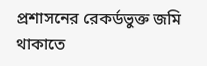প্রশাসনের রেকর্ডভুক্ত জমি থাকাতে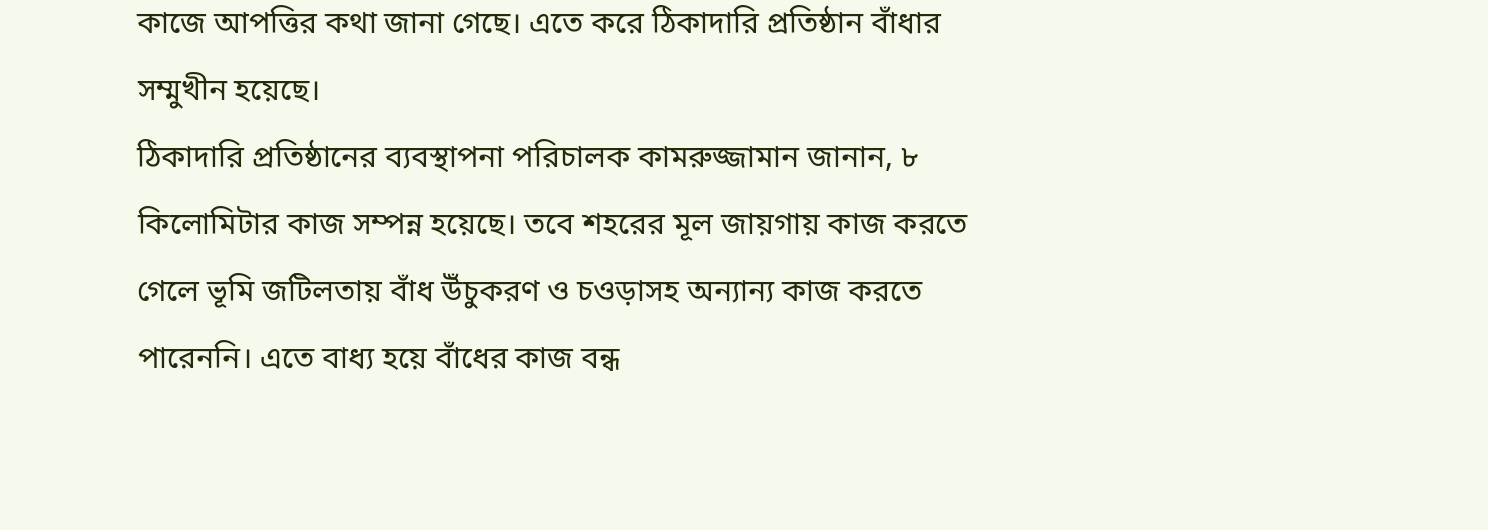কাজে আপত্তির কথা জানা গেছে। এতে করে ঠিকাদারি প্রতিষ্ঠান বাঁধার সম্মুখীন হয়েছে।
ঠিকাদারি প্রতিষ্ঠানের ব্যবস্থাপনা পরিচালক কামরুজ্জামান জানান, ৮ কিলোমিটার কাজ সম্পন্ন হয়েছে। তবে শহরের মূল জায়গায় কাজ করতে গেলে ভূমি জটিলতায় বাঁধ উঁচুকরণ ও চওড়াসহ অন্যান্য কাজ করতে পারেননি। এতে বাধ্য হয়ে বাঁধের কাজ বন্ধ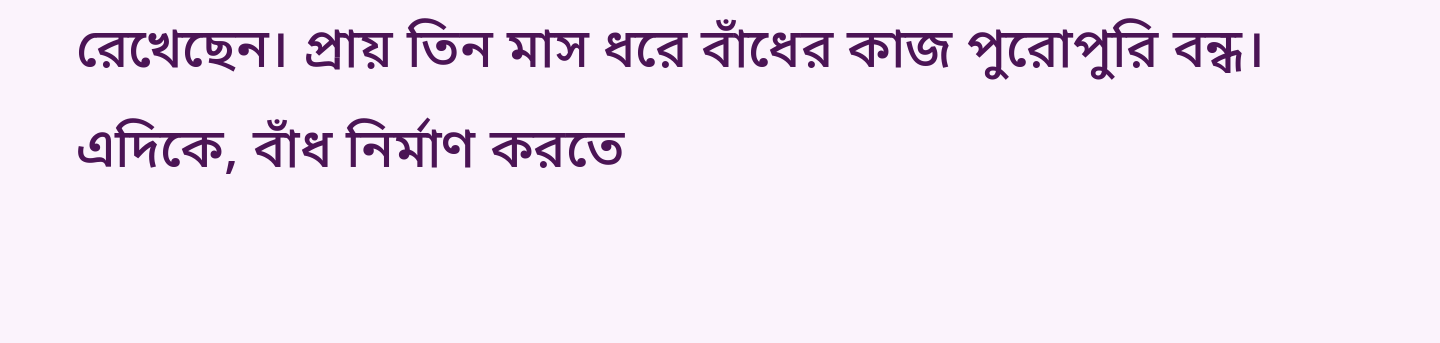রেখেছেন। প্রায় তিন মাস ধরে বাঁধের কাজ পুরোপুরি বন্ধ।
এদিকে, বাঁধ নির্মাণ করতে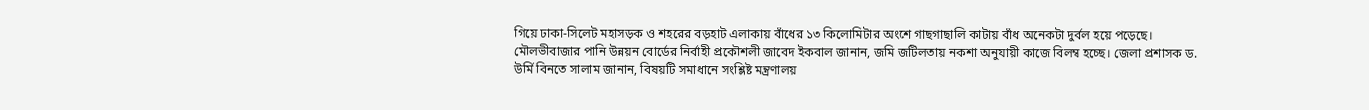গিয়ে ঢাকা-সিলেট মহাসড়ক ও শহরের বড়হাট এলাকায় বাঁধের ১৩ কিলোমিটার অংশে গাছগাছালি কাটায় বাঁধ অনেকটা দুর্বল হয়ে পড়েছে। মৌলভীবাজার পানি উন্নয়ন বোর্ডের নির্বাহী প্রকৌশলী জাবেদ ইকবাল জানান, জমি জটিলতায় নকশা অনুযায়ী কাজে বিলম্ব হচ্ছে। জেলা প্রশাসক ড. উর্মি বিনতে সালাম জানান, বিষয়টি সমাধানে সংশ্লিষ্ট মন্ত্রণালয়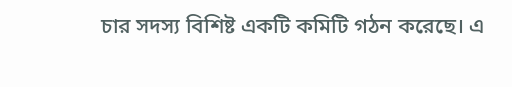চার সদস্য বিশিষ্ট একটি কমিটি গঠন করেছে। এ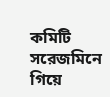কমিটি সরেজমিনে গিয়ে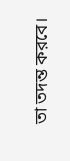তা তদন্ত করবে।